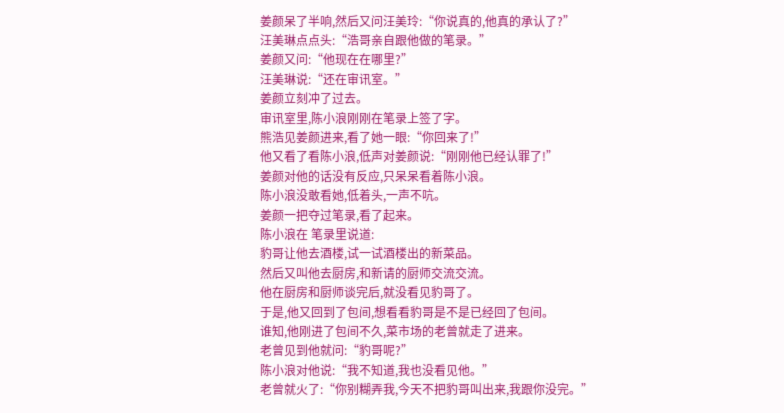姜颜呆了半响,然后又问汪美玲:“你说真的,他真的承认了?”
汪美琳点点头:“浩哥亲自跟他做的笔录。”
姜颜又问:“他现在在哪里?”
汪美琳说:“还在审讯室。”
姜颜立刻冲了过去。
审讯室里,陈小浪刚刚在笔录上签了字。
熊浩见姜颜进来,看了她一眼:“你回来了!”
他又看了看陈小浪,低声对姜颜说:“刚刚他已经认罪了!”
姜颜对他的话没有反应,只呆呆看着陈小浪。
陈小浪没敢看她,低着头,一声不吭。
姜颜一把夺过笔录,看了起来。
陈小浪在 笔录里说道:
豹哥让他去酒楼,试一试酒楼出的新菜品。
然后又叫他去厨房,和新请的厨师交流交流。
他在厨房和厨师谈完后,就没看见豹哥了。
于是,他又回到了包间,想看看豹哥是不是已经回了包间。
谁知,他刚进了包间不久,菜市场的老曾就走了进来。
老曾见到他就问:“豹哥呢?”
陈小浪对他说:“我不知道,我也没看见他。”
老曾就火了:“你别糊弄我,今天不把豹哥叫出来,我跟你没完。”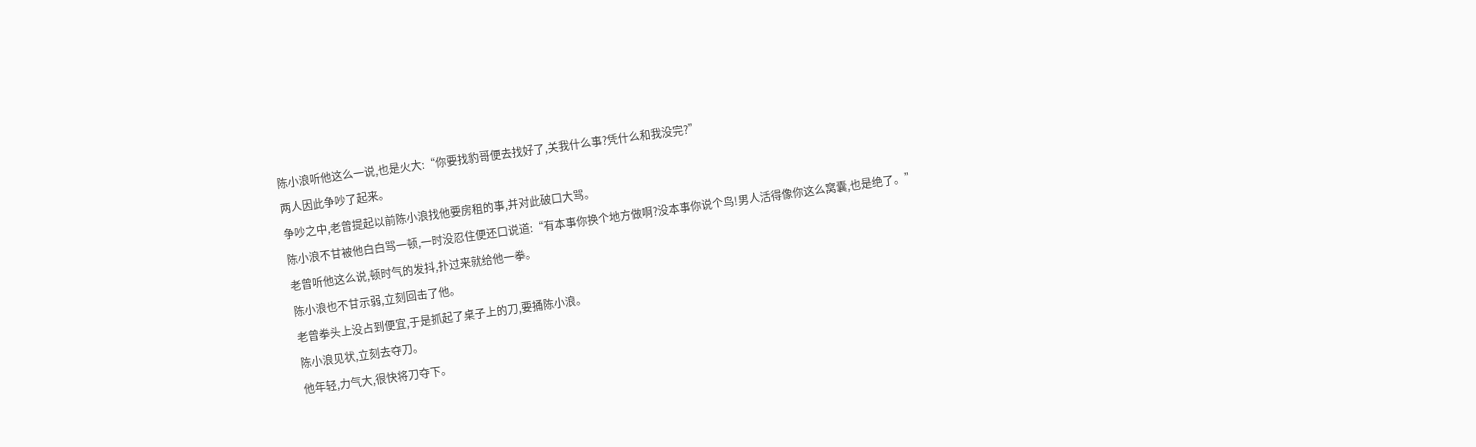陈小浪听他这么一说,也是火大:“你要找豹哥便去找好了,关我什么事?凭什么和我没完?”
两人因此争吵了起来。
争吵之中,老曾提起以前陈小浪找他要房租的事,并对此破口大骂。
陈小浪不甘被他白白骂一顿,一时没忍住便还口说道:“有本事你换个地方做啊?没本事你说个鸟!男人活得像你这么窝囊,也是绝了。”
老曾听他这么说,顿时气的发抖,扑过来就给他一拳。
陈小浪也不甘示弱,立刻回击了他。
老曾拳头上没占到便宜,于是抓起了桌子上的刀,要捅陈小浪。
陈小浪见状,立刻去夺刀。
他年轻,力气大,很快将刀夺下。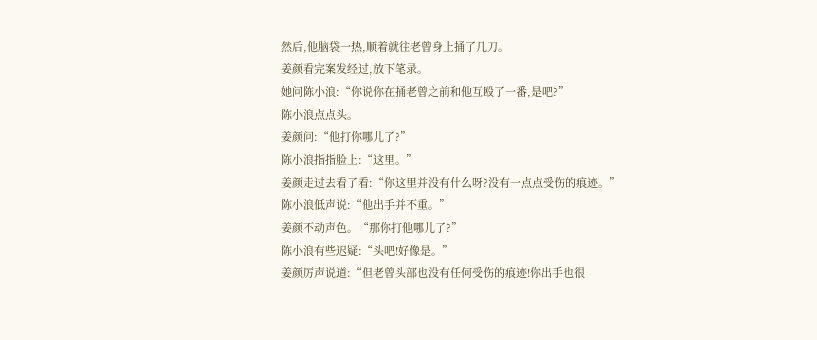然后,他脑袋一热,顺着就往老曾身上捅了几刀。
姜颜看完案发经过,放下笔录。
她问陈小浪:“你说你在捅老曾之前和他互殴了一番,是吧?”
陈小浪点点头。
姜颜问:“他打你哪儿了?”
陈小浪指指脸上:“这里。”
姜颜走过去看了看:“你这里并没有什么呀?没有一点点受伤的痕迹。”
陈小浪低声说:“他出手并不重。”
姜颜不动声色。“那你打他哪儿了?”
陈小浪有些迟疑:“头吧!好像是。”
姜颜厉声说道:“但老曾头部也没有任何受伤的痕迹!你出手也很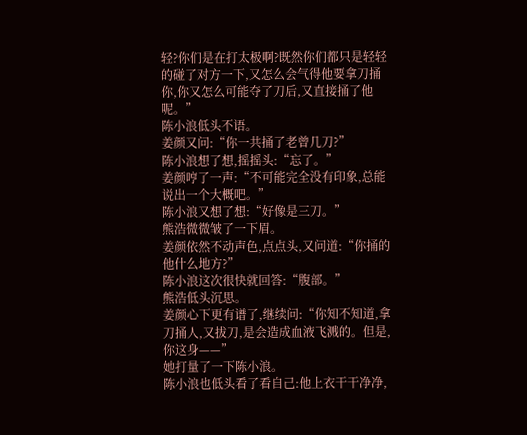轻?你们是在打太极啊?既然你们都只是轻轻的碰了对方一下,又怎么会气得他要拿刀捅你,你又怎么可能夺了刀后,又直接捅了他呢。”
陈小浪低头不语。
姜颜又问:“你一共捅了老曾几刀?”
陈小浪想了想,摇摇头:“忘了。”
姜颜哼了一声:“不可能完全没有印象,总能说出一个大概吧。”
陈小浪又想了想:“好像是三刀。”
熊浩微微皱了一下眉。
姜颜依然不动声色,点点头,又问道:“你捅的他什么地方?”
陈小浪这次很快就回答:“腹部。”
熊浩低头沉思。
姜颜心下更有谱了,继续问:“你知不知道,拿刀捅人,又拔刀,是会造成血液飞溅的。但是,你这身——”
她打量了一下陈小浪。
陈小浪也低头看了看自己:他上衣干干净净,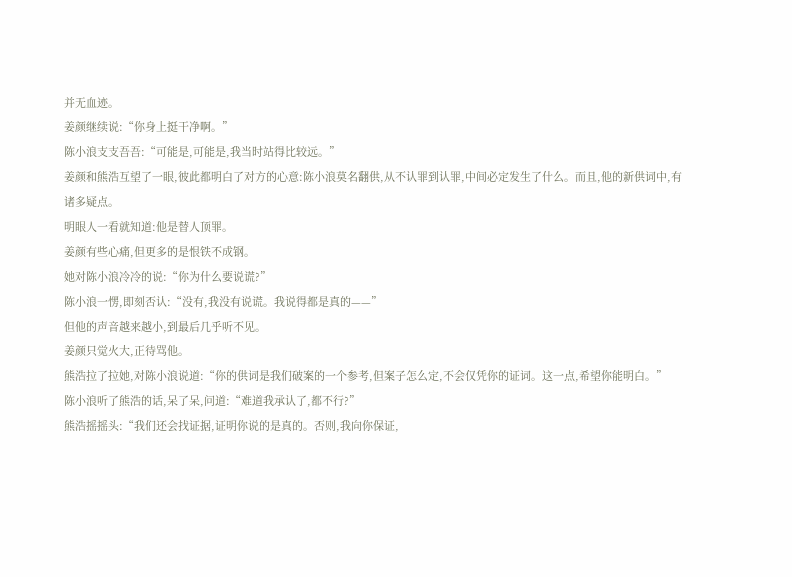并无血迹。
姜颜继续说:“你身上挺干净啊。”
陈小浪支支吾吾:“可能是,可能是,我当时站得比较远。”
姜颜和熊浩互望了一眼,彼此都明白了对方的心意:陈小浪莫名翻供,从不认罪到认罪,中间必定发生了什么。而且,他的新供词中,有诸多疑点。
明眼人一看就知道:他是替人顶罪。
姜颜有些心痛,但更多的是恨铁不成钢。
她对陈小浪冷冷的说:“你为什么要说谎?”
陈小浪一愣,即刻否认:“没有,我没有说谎。我说得都是真的——”
但他的声音越来越小,到最后几乎听不见。
姜颜只觉火大,正待骂他。
熊浩拉了拉她,对陈小浪说道:“你的供词是我们破案的一个参考,但案子怎么定,不会仅凭你的证词。这一点,希望你能明白。”
陈小浪听了熊浩的话,呆了呆,问道:“难道我承认了,都不行?”
熊浩摇摇头:“我们还会找证据,证明你说的是真的。否则,我向你保证,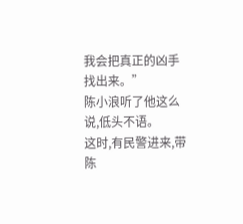我会把真正的凶手找出来。”
陈小浪听了他这么说,低头不语。
这时,有民警进来,带陈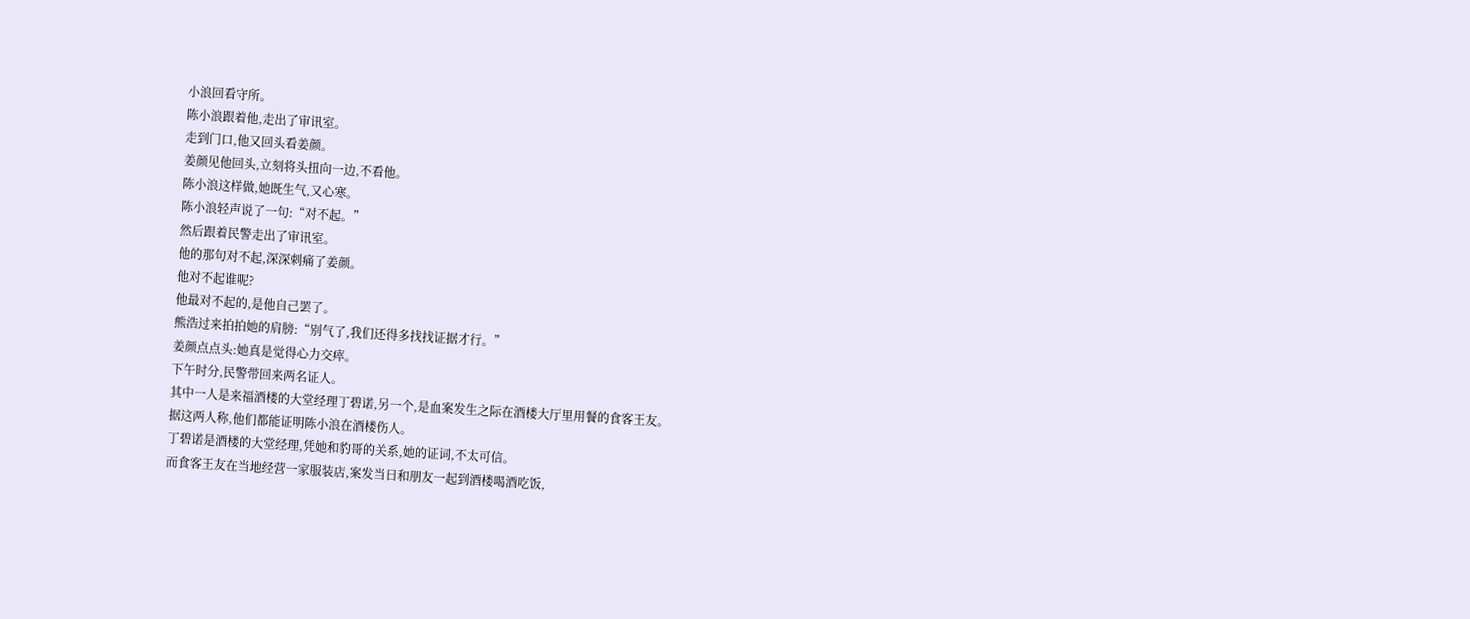小浪回看守所。
陈小浪跟着他,走出了审讯室。
走到门口,他又回头看姜颜。
姜颜见他回头,立刻将头扭向一边,不看他。
陈小浪这样做,她既生气,又心寒。
陈小浪轻声说了一句:“对不起。”
然后跟着民警走出了审讯室。
他的那句对不起,深深刺痛了姜颜。
他对不起谁呢?
他最对不起的,是他自己罢了。
熊浩过来拍拍她的肩膀:“别气了,我们还得多找找证据才行。”
姜颜点点头:她真是觉得心力交瘁。
下午时分,民警带回来两名证人。
其中一人是来福酒楼的大堂经理丁碧诺,另一个,是血案发生之际在酒楼大厅里用餐的食客王友。
据这两人称,他们都能证明陈小浪在酒楼伤人。
丁碧诺是酒楼的大堂经理,凭她和豹哥的关系,她的证词,不太可信。
而食客王友在当地经营一家服装店,案发当日和朋友一起到酒楼喝酒吃饭,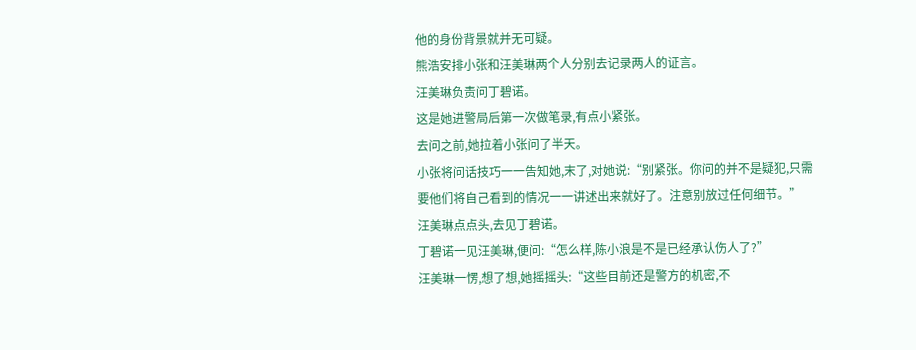他的身份背景就并无可疑。
熊浩安排小张和汪美琳两个人分别去记录两人的证言。
汪美琳负责问丁碧诺。
这是她进警局后第一次做笔录,有点小紧张。
去问之前,她拉着小张问了半天。
小张将问话技巧一一告知她,末了,对她说:“别紧张。你问的并不是疑犯,只需要他们将自己看到的情况一一讲述出来就好了。注意别放过任何细节。”
汪美琳点点头,去见丁碧诺。
丁碧诺一见汪美琳,便问:“怎么样,陈小浪是不是已经承认伤人了?”
汪美琳一愣,想了想,她摇摇头:“这些目前还是警方的机密,不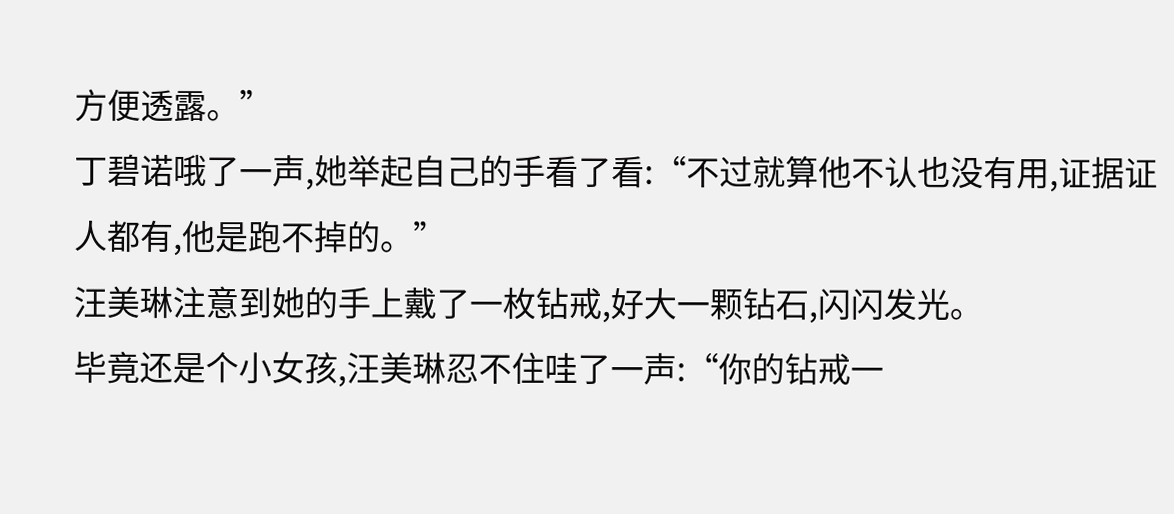方便透露。”
丁碧诺哦了一声,她举起自己的手看了看:“不过就算他不认也没有用,证据证人都有,他是跑不掉的。”
汪美琳注意到她的手上戴了一枚钻戒,好大一颗钻石,闪闪发光。
毕竟还是个小女孩,汪美琳忍不住哇了一声:“你的钻戒一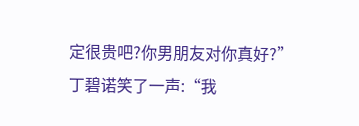定很贵吧?你男朋友对你真好?”
丁碧诺笑了一声:“我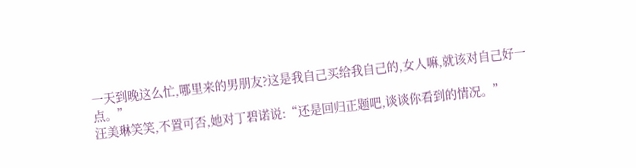一天到晚这么忙,哪里来的男朋友?这是我自己买给我自己的,女人嘛,就该对自己好一点。”
汪美琳笑笑,不置可否,她对丁碧诺说:“还是回归正题吧,谈谈你看到的情况。”